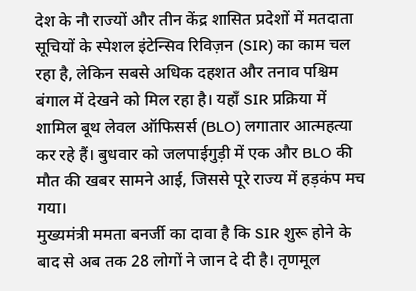देश के नौ राज्यों और तीन केंद्र शासित प्रदेशों में मतदाता सूचियों के स्पेशल इंटेन्सिव रिविज़न (SIR) का काम चल रहा है, लेकिन सबसे अधिक दहशत और तनाव पश्चिम बंगाल में देखने को मिल रहा है। यहाँ SIR प्रक्रिया में शामिल बूथ लेवल ऑफिसर्स (BLO) लगातार आत्महत्या कर रहे हैं। बुधवार को जलपाईगुड़ी में एक और BLO की मौत की खबर सामने आई, जिससे पूरे राज्य में हड़कंप मच गया।
मुख्यमंत्री ममता बनर्जी का दावा है कि SIR शुरू होने के बाद से अब तक 28 लोगों ने जान दे दी है। तृणमूल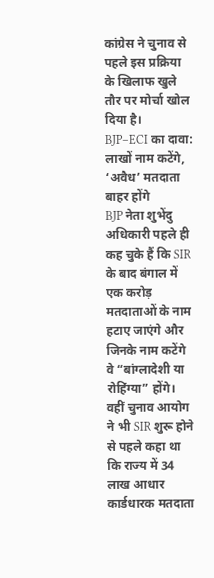कांग्रेस ने चुनाव से पहले इस प्रक्रिया के खिलाफ खुले तौर पर मोर्चा खोल दिया है।
BJP–ECI का दावा: लाखों नाम कटेंगे, ‘अवैध’ मतदाता बाहर होंगे
BJP नेता शुभेंदु अधिकारी पहले ही कह चुके हैं कि SIR के बाद बंगाल में एक करोड़ मतदाताओं के नाम हटाए जाएंगे और जिनके नाम कटेंगे वे “बांग्लादेशी या रोहिंग्या” होंगे। वहीं चुनाव आयोग ने भी SIR शुरू होने से पहले कहा था कि राज्य में 34 लाख आधार कार्डधारक मतदाता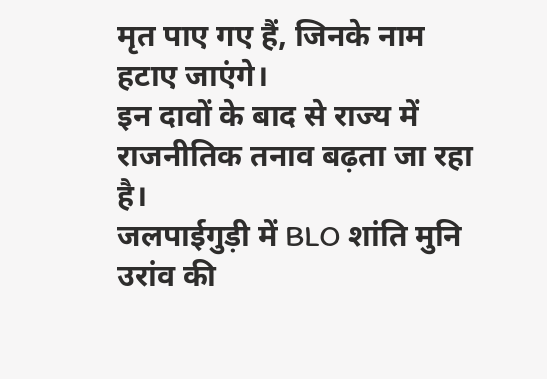मृत पाए गए हैं, जिनके नाम हटाए जाएंगे।
इन दावों के बाद से राज्य में राजनीतिक तनाव बढ़ता जा रहा है।
जलपाईगुड़ी में BLO शांति मुनि उरांव की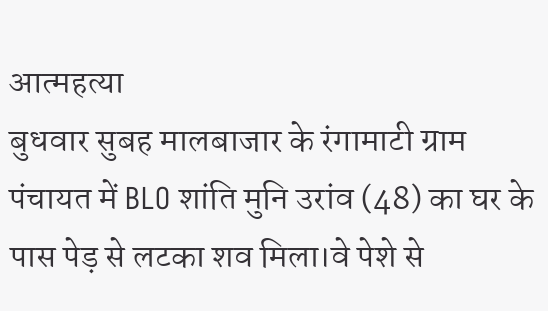आत्महत्या
बुधवार सुबह मालबाजार के रंगामाटी ग्राम पंचायत में BLO शांति मुनि उरांव (48) का घर के पास पेड़ से लटका शव मिला।वे पेशे से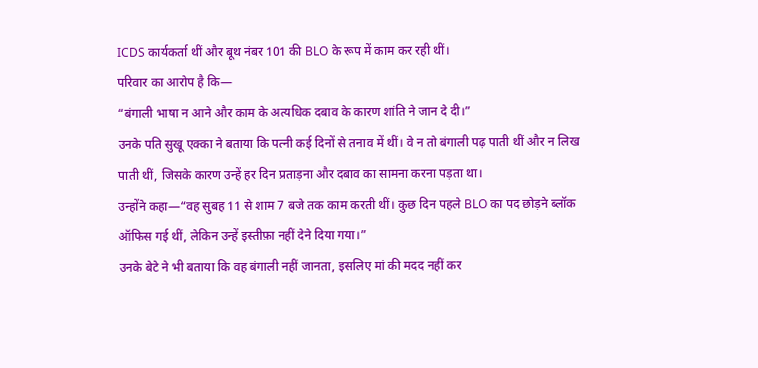ICDS कार्यकर्ता थीं और बूथ नंबर 101 की BLO के रूप में काम कर रही थीं।
परिवार का आरोप है कि—
“बंगाली भाषा न आने और काम के अत्यधिक दबाव के कारण शांति ने जान दे दी।”
उनके पति सुखू एक्का ने बताया कि पत्नी कई दिनों से तनाव में थीं। वे न तो बंगाली पढ़ पाती थीं और न लिख पाती थीं, जिसके कारण उन्हें हर दिन प्रताड़ना और दबाव का सामना करना पड़ता था।
उन्होंने कहा—“वह सुबह 11 से शाम 7 बजे तक काम करती थीं। कुछ दिन पहले BLO का पद छोड़ने ब्लॉक ऑफिस गई थीं, लेकिन उन्हें इस्तीफ़ा नहीं देने दिया गया।”
उनके बेटे ने भी बताया कि वह बंगाली नहीं जानता, इसलिए मां की मदद नहीं कर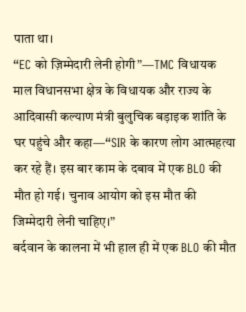पाता था।
“EC को ज़िम्मेदारी लेनी होगी”—TMC विधायक
माल विधानसभा क्षेत्र के विधायक और राज्य के आदिवासी कल्याण मंत्री बुलुचिक बड़ाइक शांति के घर पहुंचे और कहा—“SIR के कारण लोग आत्महत्या कर रहे हैं। इस बार काम के दबाव में एक BLO की मौत हो गई। चुनाव आयोग को इस मौत की जिम्मेदारी लेनी चाहिए।”
बर्दवान के कालना में भी हाल ही में एक BLO की मौत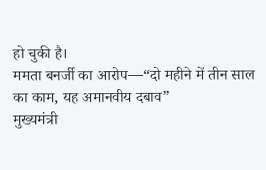हो चुकी है।
ममता बनर्जी का आरोप—“दो महीने में तीन साल का काम, यह अमानवीय दबाव”
मुख्यमंत्री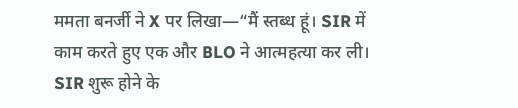ममता बनर्जी ने X पर लिखा—“मैं स्तब्ध हूं। SIR में काम करते हुए एक और BLO ने आत्महत्या कर ली। SIR शुरू होने के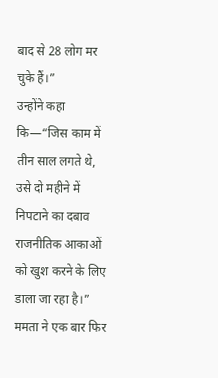बाद से 28 लोग मर चुके हैं।”
उन्होंने कहा कि—“जिस काम में तीन साल लगते थे, उसे दो महीने में निपटाने का दबाव राजनीतिक आकाओं को खुश करने के लिए डाला जा रहा है।”
ममता ने एक बार फिर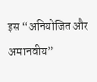इस “अनियोजित और अमानवीय”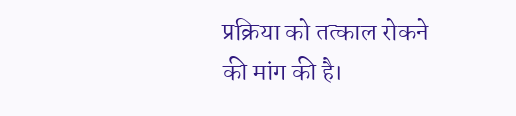प्रक्रिया को तत्काल रोकने की मांग की है।